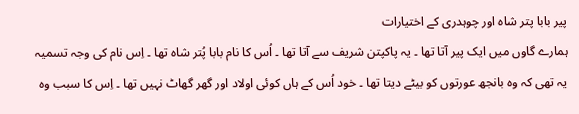پیر بابا پتر شاہ اور چوہدری کے اختیارات
ہمارے گاوں میں ایک پیر آتا تھا ۔ یہ پاکپتن شریف سے آتا تھا ۔ اُس کا نام بابا پُتر شاہ تھا ۔ اِس نام کی وجہ تسمیہ یہ تھی کہ وہ بانجھ عورتوں کو بیٹے دیتا تھا ۔ خود اُس کے ہاں کوئی اولاد اور گھر گھاٹ نہیں تھا ۔ اِس کا سبب وہ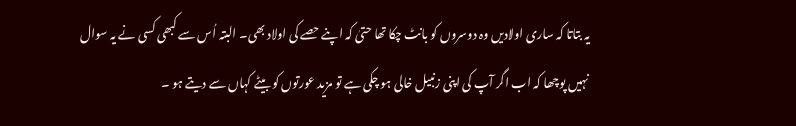یہ بتاتا کہ ساری اولادیں وہ دوسروں کو بانٹ چکا تھا حتیٰ کہ اپنے حصے کی اولاد بھی۔ البتہ اُس سے کبھی کسی نے یہ سوال نہیں پوچھا کہ اب اگر آپ کی اپنی زنبیل خالی ہو چکی ہے تو مزید عورتوں کو بیٹے کہاں سے دیتے ہو ۔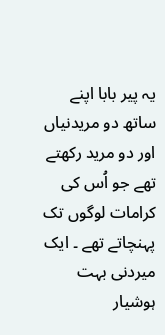یہ پیر بابا اپنے ساتھ دو مریدنیاں اور دو مرید رکھتے تھے جو اُس کی کرامات لوگوں تک پہنچاتے تھے ۔ ایک میردنی بہت ہوشیار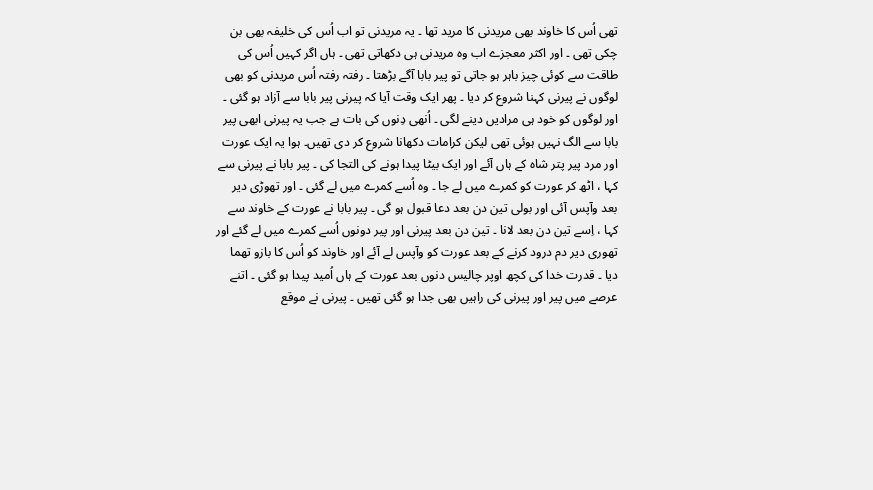تھی اُس کا خاوند بھی مریدنی کا مرید تھا ۔ یہ مریدنی تو اب اُس کی خلیفہ بھی بن چکی تھی ۔ اور اکثر معجزے اب وہ مریدنی ہی دکھاتی تھی ۔ ہاں اگر کہیں اُس کی طاقت سے کوئی چیز باہر ہو جاتی تو پیر بابا آگے بڑھتا ۔ رفتہ رفتہ اُس مریدنی کو بھی لوگوں نے پیرنی کہنا شروع کر دیا ۔ پھر ایک وقت آیا کہ پیرنی پیر بابا سے آزاد ہو گئی ۔ اور لوگوں کو خود ہی مرادیں دینے لگی ۔ اُنھی دِنوں کی بات ہے جب یہ پیرنی ابھی پیر بابا سے الگ نہیں ہوئی تھی لیکن کرامات دکھانا شروع کر دی تھیں۔ ہوا یہ ایک عورت اور مرد پیر پتر شاہ کے ہاں آئے اور ایک بیٹا پیدا ہونے کی التجا کی ۔ پیر بابا نے پیرنی سے کہا ، اٹھ کر عورت کو کمرے میں لے جا ۔ وہ اُسے کمرے میں لے گئی ۔ اور تھوڑی دیر بعد وآپس آئی اور بولی تین دن بعد دعا قبول ہو گی ۔ پیر بابا نے عورت کے خاوند سے کہا ، اِسے تین دن بعد لانا ۔ تین دن بعد پیرنی اور پیر دونوں اُسے کمرے میں لے گئے اور تھوری دیر دم درود کرنے کے بعد عورت کو وآپس لے آئے اور خاوند کو اُس کا بازو تھما دیا ۔ قدرت خدا کی کچھ اوپر چالیس دنوں بعد عورت کے ہاں اُمید پیدا ہو گئی ۔ اتنے عرصے میں پیر اور پیرنی کی راہیں بھی جدا ہو گئی تھیں ۔ پیرنی نے موقع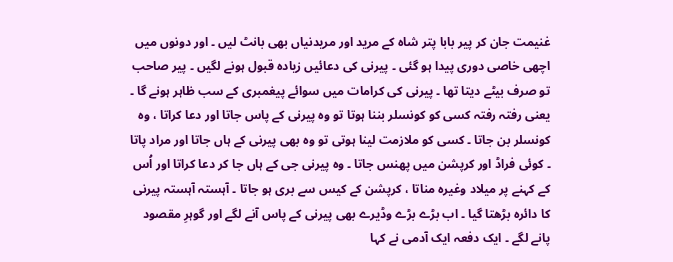غنیمت جان کر پیر بابا پتر شاہ کے مرید اور مریدنیاں بھی بانٹ لیں ۔ اور دونوں میں اچھی خاصی دوری پیدا ہو گئی ۔ پیرنی کی دعائیں زیادہ قبول ہونے لگیں ۔ پیر صاحب تو صرف بیٹے دیتا تھا ۔ پیرنی کی کرامات میں سوائے پیغمبری کے سب ظاہر ہونے گا ۔ یعنی رفتہ رفتہ کسی کو کونسلر بننا ہوتا تو وہ پیرنی کے پاس جاتا اور دعا کراتا ، وہ کونسلر بن جاتا ۔ کسی کو ملازمت لینا ہوتی تو وہ بھی پیرنی کے ہاں جاتا اور مراد پاتا ۔ کوئی فراڈ اور کرپشن میں پھنس جاتا ۔ وہ پیرنی جی کے ہاں جا کر دعا کراتا اور اُس کے کہنے پر میلاد وغیرہ مناتا ، کرپشن کے کیس سے بری ہو جاتا ۔ آہستہ آہستہ پیرنی کا دائرہ بڑھتا گیا ۔ اب بڑے بڑے وڈیرے بھی پیرنی کے پاس آنے لگے اور گوہرِ مقصود پانے لگے ۔ ایک دفعہ ایک آدمی نے کہا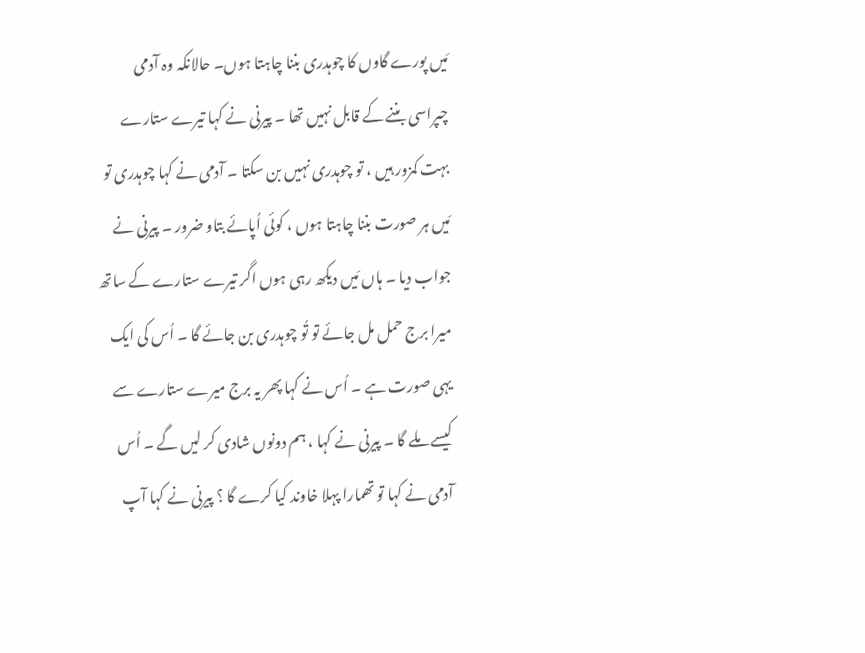مَیں پورے گاوں کا چوہدری بننا چاہتا ہوں۔ حالانکہ وہ آدمی چپراسی بننے کے قابل نہیں تھا ۔ پیرنی نے کہا تیرے ستارے بہت کمزور ہیں ، تو چوہدری نہیں بن سکتا ۔ آدمی نے کہا چوہدری تو مَیں ہر صورت بننا چاہتا ہوں ، کوئی اُپائے بتاو ضرور ۔ پیرنی نے جواب دیا ۔ ہاں مَیں دیکھ رہی ہوں اگر تیرے ستارے کے ساتھ میرا برج حمل مل جائے تو تُو چوہدری بن جائے گا ۔ اُس کی ایک یہی صورت ہے ۔ اُس نے کہا پھر یہ برج میرے ستارے سے کیسے ملے گا ۔ پیرنی نے کہا ، ہم دونوں شادی کر لیں گے ۔ اُس آدمی نے کہا تو تھمارا پہلا خاوند کیا کرے گا ؟ پیرنی نے کہا آپ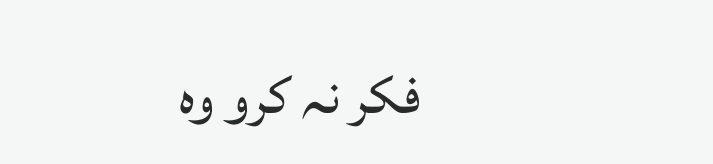فکر نہ کرو وہ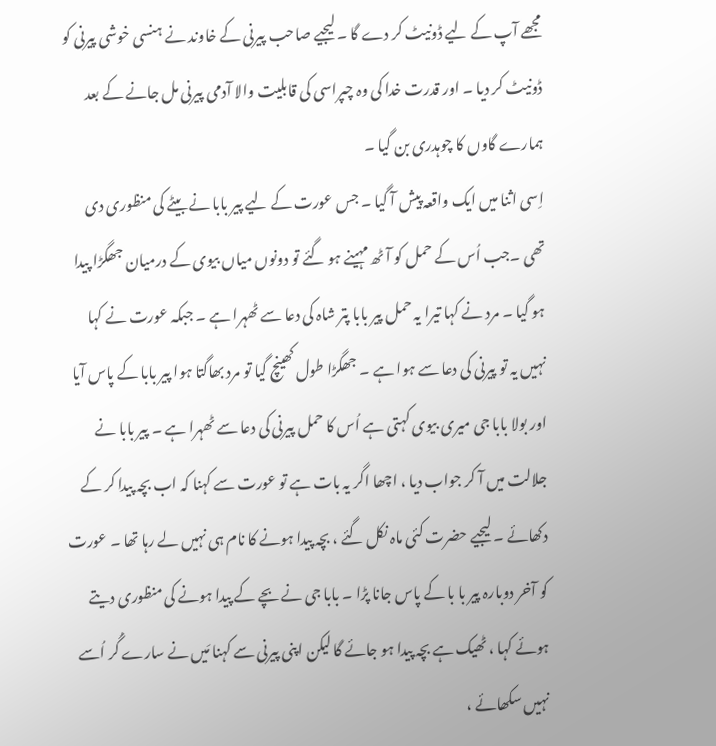مجھے آپ کے لیے ڈونیٹ کر دے گا ۔ لیجیے صاحب پیرنی کے خاوند نے ہنسی خوشی پیرنی کو ڈونیٹ کر دیا ۔ اور قدرت خدا کی وہ چپراسی کی قابلیت والا آدمی پیرنی مل جانے کے بعد ہمارے گاوں کا چوہدری بن گیا ۔
اِسی اثنا میں ایک واقعہ پیش آ گیا ۔ جس عورت کے لیے پیر بابا نے بیٹے کی منظوری دی تھی ۔جب اُس کے حمل کو آٹھ مہینے ہو گئے تو دونوں میاں بیوی کے درمیان جھگڑا پیدا ہو گیا ۔ مرد نے کہا تیرا یہ حمل پیر بابا پتر شاہ کی دعا سے ٹھہرا ہے ۔ جبکہ عورت نے کہا نہیں یہ تو پیرنی کی دعا سے ہوا ہے ۔ جھگڑا طول کھینچ گیا تو مرد بھاگتا ہوا پیر بابا کے پاس آیا اور بولا بابا جی میری بیوی کہتی ہے اُس کا حمل پیرنی کی دعا سے ٹھہرا ہے ۔ پیر بابا نے جلالت میں آ کر جواب دیا ، اچھا اگر یہ بات ہے تو عورت سے کہنا کہ اب بچہ پیدا کر کے دکھائے ۔ لیجیے حضرت کئی ماہ نکل گئے ، بچہ پیدا ہونے کا نام ہی نہیں لے رہا تھا ۔ عورت کو آخر دوبارہ پیر با با کے پاس جانا پڑا ۔ بابا جی نے بچے کے پیدا ہونے کی منظوری دیتے ہوئے کہا ، ٹھیک ہے بچہ پیدا ہو جائے گا لیکن اپنی پیرنی سے کہنا مَیں نے سارے گُر اُسے نہیں سکھائے ،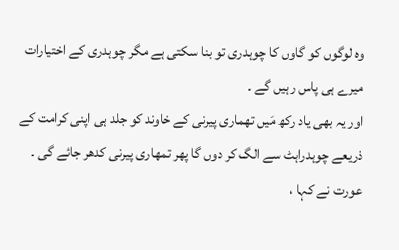وہ لوگوں کو گاوں کا چوہدری تو بنا سکتی ہے مگر چوہدری کے اختیارات میرے ہی پاس رہیں گے ۔
اور یہ بھی یاد رکھ مَیں تھماری پیرنی کے خاوند کو جلد ہی اپنی کرامت کے ذریعے چوہدراہٹ سے الگ کر دوں گا پھر تمھاری پیرنی کدھر جائے گی ۔ عورت نے کہا ،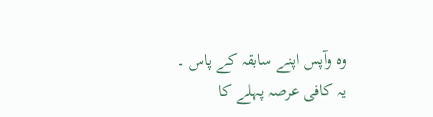وہ وآپس اپنے سابقہ کے پاس ۔
یہ کافی عرصہ پہلے کا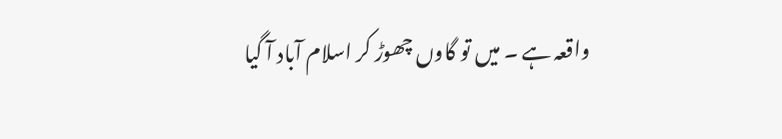واقعہ ہے ۔ میں تو گاوں چھوڑ کر اسلام آباد آ گیا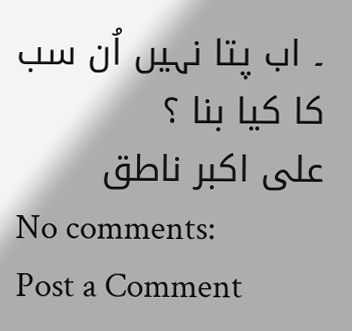۔ اب پتا نہیں اُن سب کا کیا بنا ؟
علی اکبر ناطق
No comments:
Post a Comment